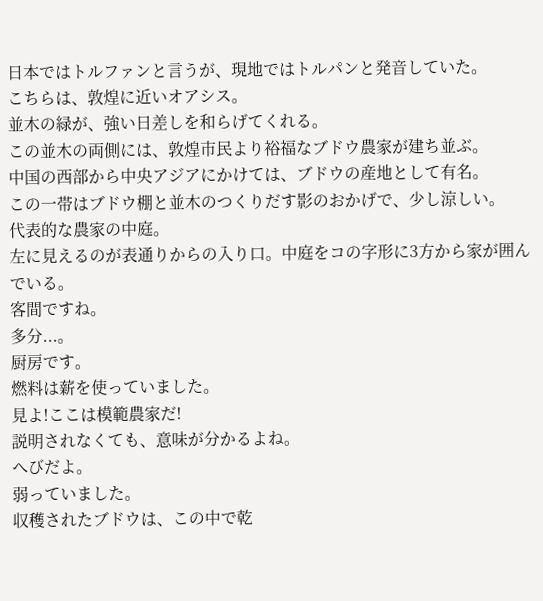日本ではトルファンと言うが、現地ではトルパンと発音していた。
こちらは、敦煌に近いオアシス。
並木の緑が、強い日差しを和らげてくれる。
この並木の両側には、敦煌市民より裕福なブドウ農家が建ち並ぶ。
中国の西部から中央アジアにかけては、ブドウの産地として有名。
この一帯はブドウ棚と並木のつくりだす影のおかげで、少し涼しい。
代表的な農家の中庭。
左に見えるのが表通りからの入り口。中庭をコの字形に3方から家が囲んでいる。
客間ですね。
多分...。
厨房です。
燃料は薪を使っていました。
見よ!ここは模範農家だ!
説明されなくても、意味が分かるよね。
へびだよ。
弱っていました。
収穫されたブドウは、この中で乾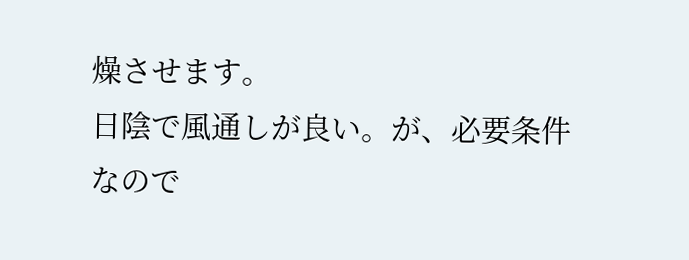燥させます。
日陰で風通しが良い。が、必要条件なので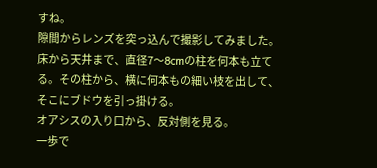すね。
隙間からレンズを突っ込んで撮影してみました。
床から天井まで、直径7〜8cmの柱を何本も立てる。その柱から、横に何本もの細い枝を出して、そこにブドウを引っ掛ける。
オアシスの入り口から、反対側を見る。
一歩で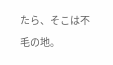たら、そこは不毛の地。